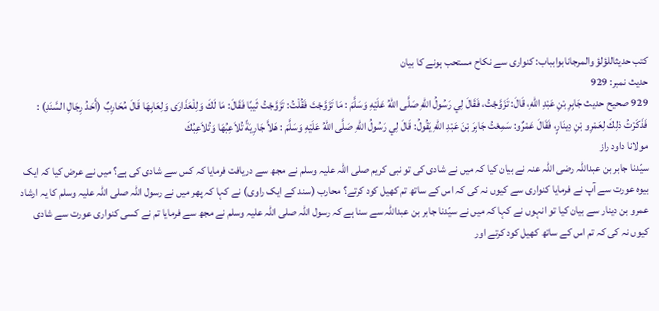کتب حدیثاللؤلؤ والمرجانابوابباب: کنواری سے نکاح مستحب ہونے کا بیان
حدیث نمبر: 929
929 صحيح حديث جَابِرِ بْنِ عَبْدِ اللهِ، قَالَ: تَزَوَّجْتُ، فَقَالَ لِي رَسُولُ اللهِ صَلَّى اللهُ عَلَيْهِ وَسَلَّمَ : مَا تَزَوَّجْتَ فَقُلْتُ: تَزَوَّجْتُ ثَيبًا فَقَالَ: مَا لَكَ وَلِلْعَذَارَى وَلِعَابِهَا قَالَ مُحَارِبٌ (أَحَدُ رِجَالِ السَّنَدِ) : فَذَكَرْتُ ذلِكَ لِعَمْرِو بْنِ دِينَارٍ، فَقَالَ عَمْرٌو: سَمِعْتُ جَابِرَ بْنَ عَبْدِ اللهِ يَقُولُ: قَالَ لِي رَسُولُ اللهِ صَلَّى اللهُ عَلَيْهِ وَسَلَّمَ : هَلاَّ جَارِيَةً تُلاَعِبُهَا وَتُلاَعِبُكَ
مولانا داود راز
سیّدنا جابر بن عبداللہ رضی اللہ عنہ نے بیان کیا کہ میں نے شادی کی تو نبی کریم صلی اللہ علیہ وسلم نے مجھ سے دریافت فرمایا کہ کس سے شادی کی ہے؟ میں نے عرض کیا کہ ایک بیوہ عورت سے آپ نے فرمایا کنواری سے کیوں نہ کی کہ اس کے ساتھ تم کھیل کود کرتے؟ محارب (سند کے ایک راوی) نے کہا کہ پھر میں نے رسول اللہ صلی اللہ علیہ وسلم کا یہ ارشاد عمرو بن دینار سے بیان کیا تو انہوں نے کہا کہ میں نے سیّدنا جابر بن عبداللہ سے سنا ہے کہ رسول اللہ صلی اللہ علیہ وسلم نے مجھ سے فرمایا تم نے کسی کنواری عورت سے شادی کیوں نہ کی کہ تم اس کے ساتھ کھیل کود کرتے اور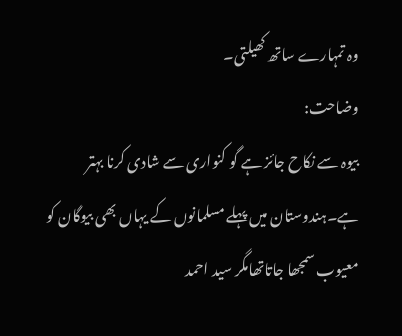وہ تمہارے ساتھ کھیلتی۔
وضاحت:
بیوہ سے نکاح جائز ہے گو کنواری سے شادی کرنا بہتر ہے۔ہندوستان میں پہلے مسلمانوں کے یہاں بھی بیوگان کو معیوب سمجھا جاتاتھامگر سید احمد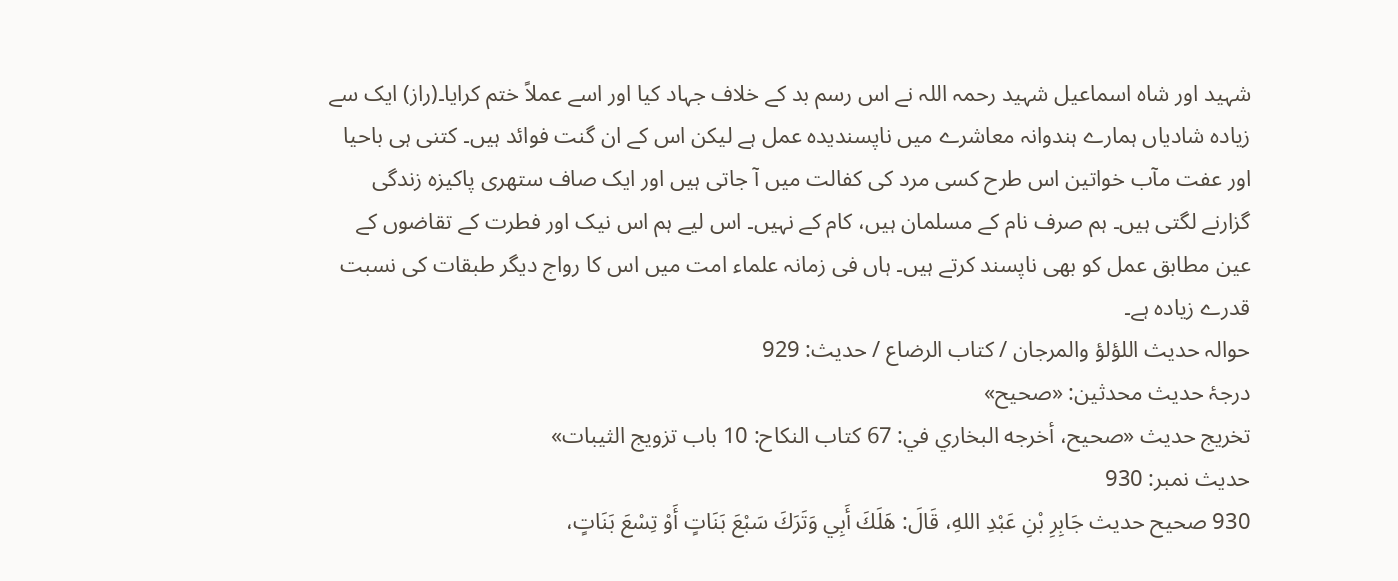شہید اور شاہ اسماعیل شہید رحمہ اللہ نے اس رسم بد کے خلاف جہاد کیا اور اسے عملاً ختم کرایا۔(راز) ایک سے زیادہ شادیاں ہمارے ہندوانہ معاشرے میں ناپسندیدہ عمل ہے لیکن اس کے ان گنت فوائد ہیں۔ کتنی ہی باحیا اور عفت مآب خواتین اس طرح کسی مرد کی کفالت میں آ جاتی ہیں اور ایک صاف ستھری پاکیزہ زندگی گزارنے لگتی ہیں۔ ہم صرف نام کے مسلمان ہیں، کام کے نہیں۔ اس لیے ہم اس نیک اور فطرت کے تقاضوں کے عین مطابق عمل کو بھی ناپسند کرتے ہیں۔ ہاں فی زمانہ علماء امت میں اس کا رواج دیگر طبقات کی نسبت قدرے زیادہ ہے۔
حوالہ حدیث اللؤلؤ والمرجان / كتاب الرضاع / حدیث: 929
درجۂ حدیث محدثین: «صحیح»
تخریج حدیث «صحیح، أخرجه البخاري في: 67 كتاب النكاح: 10 باب تزويج الثيبات»
حدیث نمبر: 930
930 صحيح حديث جَابِرِ بْنِ عَبْدِ اللهِ، قَالَ: هَلَكَ أَبِي وَتَرَكَ سَبْعَ بَنَاتٍ أَوْ تِسْعَ بَنَاتٍ،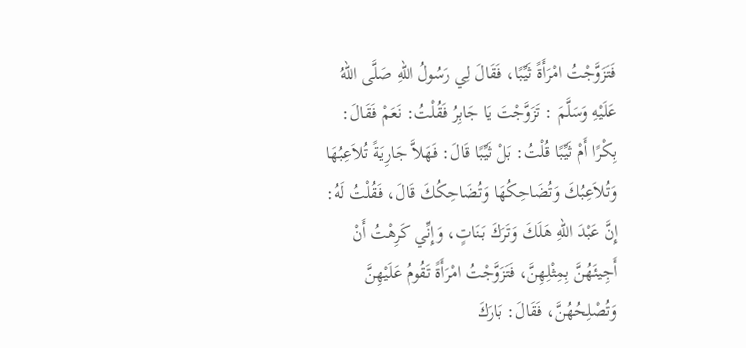فَتَزَوَّجْتُ امْرَأَةً ثَيِّبًا، فَقَالَ لِي رَسُولُ اللهِ صَلَّى اللهُ عَلَيْهِ وَسَلَّمَ : تَزَوَّجْتَ يَا جَابِرُ فَقُلْتُ: نَعَمْ فَقَالَ: بِكْرًا أَمْ ثَيِّبًا قُلْتُ: بَلْ ثَيِّبًا قَالَ: فَهَلاَّ جَارِيَةً تُلاَعِبُهَا وَتُلاَعِبُكَ وَتُضَاحِكُهَا وَتُضَاحِكُكَ قَالَ، فَقُلْتُ لَهُ: إِنَّ عَبْدَ اللهِ هَلَكَ وَتَرَكَ بَنَاتٍ، وَإِنِّي كَرِهْتُ أَنْ أَجِيئَهُنَّ بِمِثْلِهِنَّ، فَتَزَوَّجْتُ امْرَأَةً تَقُومُ عَلَيْهِنَّ وَتُصْلِحُهُنَّ، فَقَالَ: بَارَكَ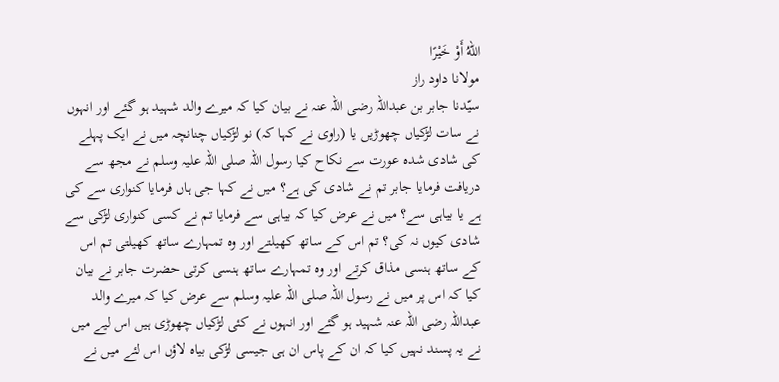اللهُ أَوْ خَيْرًا
مولانا داود راز
سیّدنا جابر بن عبداللہ رضی اللہ عنہ نے بیان کیا کہ میرے والد شہید ہو گئے اور انہوں نے سات لڑکیاں چھوڑیں یا (راوی نے کہا کہ) نو لڑکیاں چنانچہ میں نے ایک پہلے کی شادی شدہ عورت سے نکاح کیا رسول اللہ صلی اللہ علیہ وسلم نے مجھ سے دریافت فرمایا جابر تم نے شادی کی ہے؟ میں نے کہا جی ہاں فرمایا کنواری سے کی ہے یا بیاہی سے؟ میں نے عرض کیا کہ بیاہی سے فرمایا تم نے کسی کنواری لڑکی سے شادی کیوں نہ کی؟ تم اس کے ساتھ کھیلتے اور وہ تمہارے ساتھ کھیلتی تم اس کے ساتھ ہنسی مذاق کرتے اور وہ تمہارے ساتھ ہنسی کرتی حضرت جابر نے بیان کیا کہ اس پر میں نے رسول اللہ صلی اللہ علیہ وسلم سے عرض کیا کہ میرے والد عبداللہ رضی اللہ عنہ شہید ہو گئے اور انہوں نے کئی لڑکیاں چھوڑی ہیں اس لیے میں نے یہ پسند نہیں کیا کہ ان کے پاس ان ہی جیسی لڑکی بیاہ لاؤں اس لئے میں نے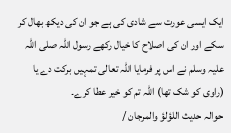ایک ایسی عورت سے شادی کی ہے جو ان کی دیکھ بھال کر سکے اور ان کی اصلاح کا خیال رکھے رسول اللہ صلی اللہ علیہ وسلم نے اس پر فرمایا اللہ تعالی تمہیں برکت دے یا (راوی کو شک تھا) اللہ تم کو خیر عطا کرے۔
حوالہ حدیث اللؤلؤ والمرجان /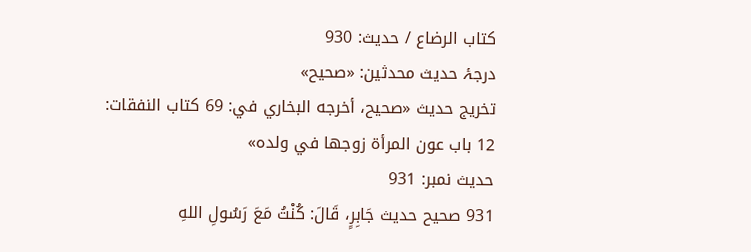كتاب الرضاع / حدیث: 930
درجۂ حدیث محدثین: «صحیح»
تخریج حدیث «صحیح، أخرجه البخاري في: 69 كتاب النفقات: 12 باب عون المرأة زوجها في ولده»
حدیث نمبر: 931
931 صحيح حديث جَابِرٍ، قَالَ: كُنْتُ مَعَ رَسُولِ اللهِ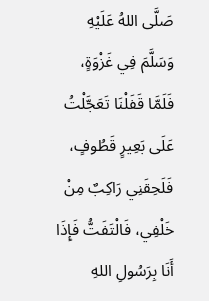صَلَّى اللهُ عَلَيْهِ وَسَلَّمَ فِي غَزْوَةٍ، فَلَمَّا قَفَلْنَا تَعَجَّلْتُ عَلَى بَعِيرٍ قَطُوفٍ، فَلَحِقَنِي رَاكِبٌ مِنْ خَلْفِي، فَالْتَفَتُّ فَإِذَا أَنَا بِرَسُولِ اللهِ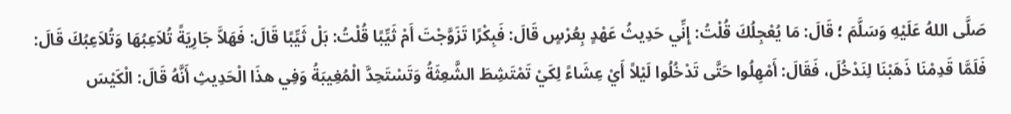صَلَّى اللهُ عَلَيْهِ وَسَلَّمَ ؛ قَالَ: مَا يُعْجِلُكَ قُلْتُ: إِنِّي حَدِيثُ عَهْدٍ بِعُرْسٍ قَالَ: فَبِكْرًا تَزَوَّجْتَ أَمْ ثَيِّبًا قُلْتُ: بَلْ ثَيِّبًا قَالَ: فَهَلاَّ جَارِيَةً تُلاَعِبُهَا وَتُلاَعِبُكَ قَالَ: فَلَمَّا قَدِمْنَا ذَهَبْنَا لِنَدْخُلَ، فَقَالَ: أَمْهِلُوا حَتَّى تَدْخُلُوا لَيْلاً أَيْ عِشَاءً لِكَيْ تَمْتَشِطَ الشَّعِثَةُ وَتَسْتَحِدَّ الْمُغِيبَةُ وَفِي هذَا الْحَدِيثِ أَنَّهُ قَالَ: الْكَيْسَ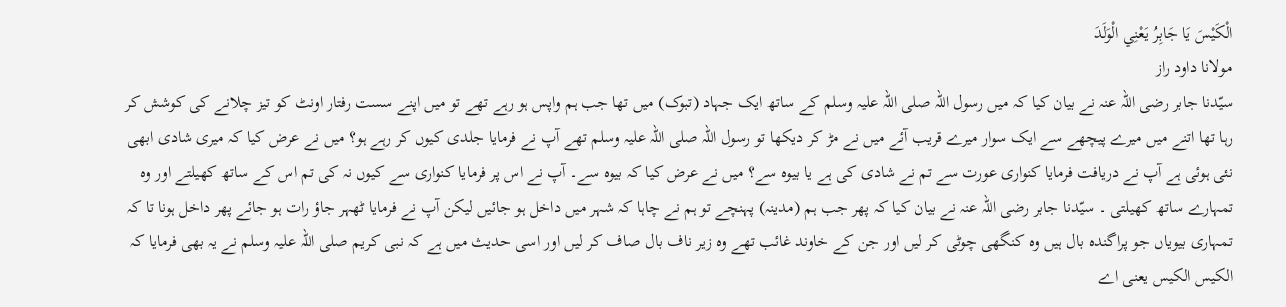الْكَيْسَ يَا جَابِرُ يَعْنِي الْوَلَدَ
مولانا داود راز
سیّدنا جابر رضی اللہ عنہ نے بیان کیا کہ میں رسول اللہ صلی اللہ علیہ وسلم کے ساتھ ایک جہاد (تبوک) میں تھا جب ہم واپس ہو رہے تھے تو میں اپنے سست رفتار اونٹ کو تیز چلانے کی کوشش کر رہا تھا اتنے میں میرے پیچھے سے ایک سوار میرے قریب آئے میں نے مڑ کر دیکھا تو رسول اللہ صلی اللہ علیہ وسلم تھے آپ نے فرمایا جلدی کیوں کر رہے ہو؟ میں نے عرض کیا کہ میری شادی ابھی نئی ہوئی ہے آپ نے دریافت فرمایا کنواری عورت سے تم نے شادی کی ہے یا بیوہ سے؟ میں نے عرض کیا کہ بیوہ سے۔ آپ نے اس پر فرمایا کنواری سے کیوں نہ کی تم اس کے ساتھ کھیلتے اور وہ تمہارے ساتھ کھیلتی ۔ سیّدنا جابر رضی اللہ عنہ نے بیان کیا کہ پھر جب ہم (مدینہ) پہنچے تو ہم نے چاہا کہ شہر میں داخل ہو جائیں لیکن آپ نے فرمایا ٹھہر جاؤ رات ہو جائے پھر داخل ہونا تا کہ تمہاری بیویاں جو پراگندہ بال ہیں وہ کنگھی چوٹی کر لیں اور جن کے خاوند غائب تھے وہ زیر ناف بال صاف کر لیں اور اسی حدیث میں ہے کہ نبی کریم صلی اللہ علیہ وسلم نے یہ بھی فرمایا کہ الکیس الکیس یعنی اے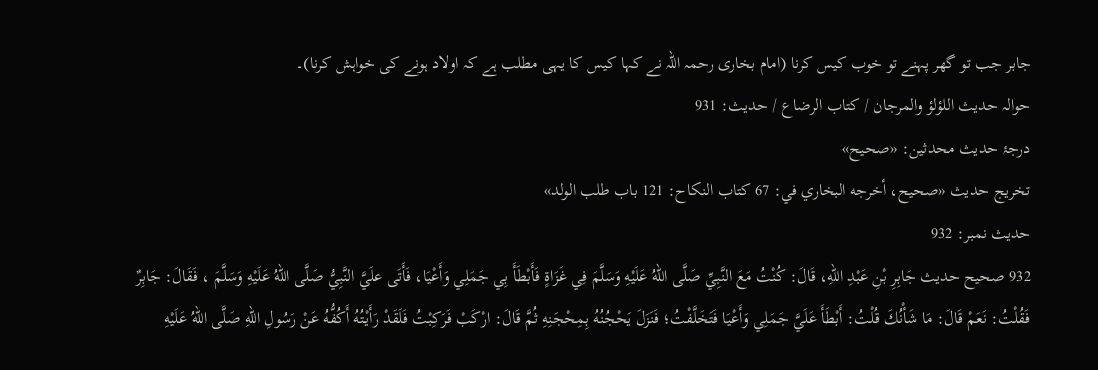جابر جب تو گھر پہنے تو خوب کیس کرنا (امام بخاری رحمہ اللہ نے کہا کیس کا یہی مطلب ہے کہ اولاد ہونے کی خواہش کرنا)۔
حوالہ حدیث اللؤلؤ والمرجان / كتاب الرضاع / حدیث: 931
درجۂ حدیث محدثین: «صحیح»
تخریج حدیث «صحیح، أخرجه البخاري في: 67 كتاب النكاح: 121 باب طلب الولد»
حدیث نمبر: 932
932 صحيح حديث جَابِرِ بْنِ عَبْدِ اللهِ، قَالَ: كُنْتُ مَعَ النَّبِيِّ صَلَّى اللهُ عَلَيْهِ وَسَلَّمَ فِي غَزَاةٍ فَأَبْطَأَ بِي جَمَلِي وَأَعْيَا، فَأَتَى علَيَّ النَّبِيُّ صَلَّى اللهُ عَلَيْهِ وَسَلَّمَ ، فَقَالَ: جَابِرٌ فَقُلْتُ: نَعَمْ قَالَ: مَا شَأْنُكَ قُلْتُ: أَبْطَأَ عَلَيَّ جَمَلِي وَأَعْيَا فَتَخَلَّفْتُ؛ فَنَزَلَ يَحْجُنُهُ بِمِحْجَنِهِ ثُمَّ قَالَ: ارْكَبْ فَرَكِبْتُ فَلَقَدْ رَأَيْتُهُ أَكُفُّهُ عَنْ رَسُولِ اللهِ صَلَّى اللهُ عَلَيْهِ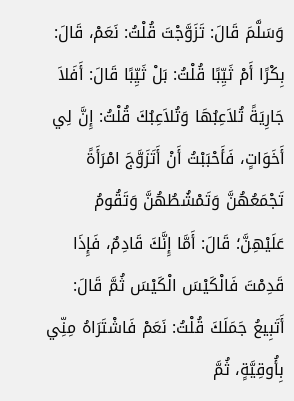وَسَلَّمَ قَالَ: تَزَوَّجْتَ قُلْتُ: نَعَمْ، قَالَ: بِكْرًا أَمْ ثَيِّبًا قُلْتُ: بَلْ ثَيِّبًا قَالَ: أَفَلاَ جَارِيَةً تُلاَعِبُهَا وَتُلاَعِبُكَ قُلْتُ: إِنَّ لِي أَخَوَاتٍ، فَأَحْبَبْتُ أَنْ أَتَزَوَّجَ امْرَأَةً تَجْمَعُهُنَّ وَتَمْشُطُهُنَّ وَتَقُومُ عَلَيْهِنَّ؛ قَالَ: أَمَّا إِنَّكَ قَادِمٌ، فَإِذَا قَدِمْتَ فَالْكَيْسَ الْكَيْسَ ثُمَّ قَالَ: أَتَبِيعُ جَمَلَكَ قُلْتُ: نَعَمْ فَاشْتَرَاهُ مِنِّي بِأُوقِيَّةٍ، ثُمَّ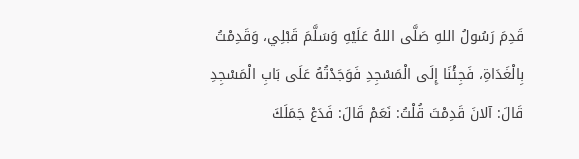قَدِمَ رَسُولُ اللهِ صَلَّى اللهُ عَلَيْهِ وَسَلَّمَ قَبْلِي، وَقَدِمْتُ بِالْغَدَاةِ، فَجِئْنَا إِلَى الْمَسْجِدِ فَوَجَدْتُهُ عَلَى بَابِ الْمَسْجِدِ قَالَ: آلانَ قَدِمْتَ قُلْتُ: نَعَمْ قَالَ: فَدَعْ جَمَلَكَ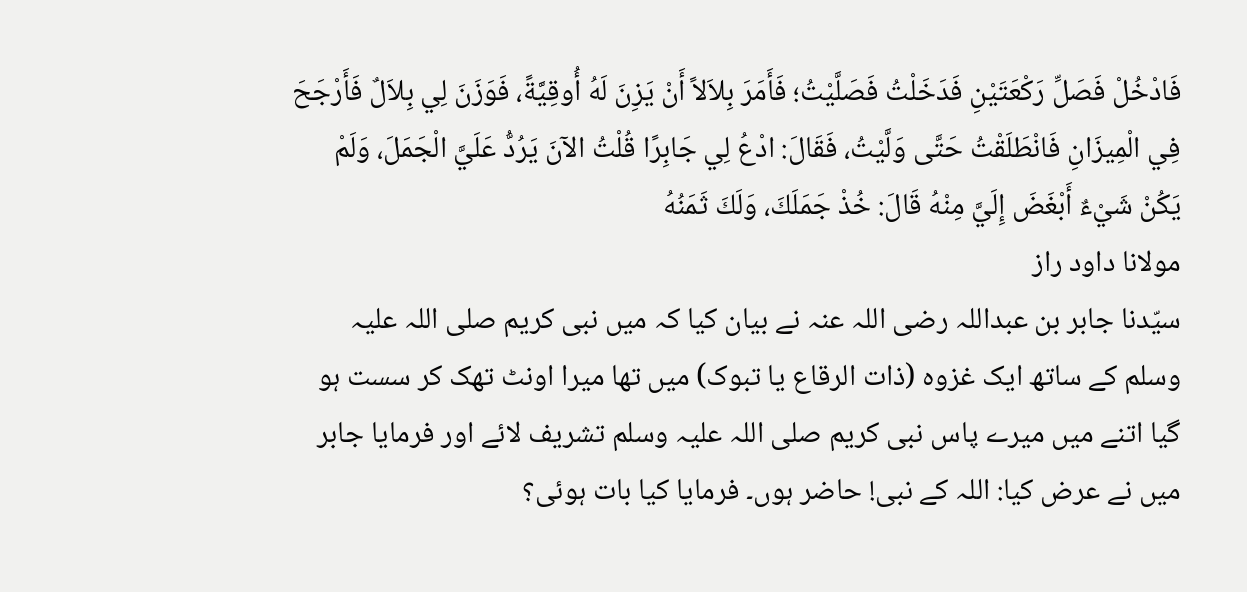فَادْخُلْ فَصَلِّ رَكْعَتَيْنِ فَدَخَلْتُ فَصَلَّيْتُ؛ فَأَمَرَ بِلاَلاً أَنْ يَزِنَ لَهُ أُوقِيَّةً، فَوَزَنَ لِي بِلاَلٌ فَأَرْجَحَ فِي الْمِيزَانِ فَانْطَلَقْتُ حَتَّى وَلَّيْتُ، فَقَالَ: ادْعُ لِي جَابِرًا قُلْتُ الآنَ يَرُدُّ عَلَيَّ الْجَمَلَ، وَلَمْ يَكُنْ شَيْءٌ أَبْغَضَ إِلَيَّ مِنْهُ قَالَ: خُذْ جَمَلَكَ، وَلَكَ ثَمَنُهُ
مولانا داود راز
سیّدنا جابر بن عبداللہ رضی اللہ عنہ نے بیان کیا کہ میں نبی کریم صلی اللہ علیہ وسلم کے ساتھ ایک غزوہ (ذات الرقاع یا تبوک) میں تھا میرا اونٹ تھک کر سست ہو گیا اتنے میں میرے پاس نبی کریم صلی اللہ علیہ وسلم تشریف لائے اور فرمایا جابر میں نے عرض کیا: اللہ کے نبی! حاضر ہوں۔ فرمایا کیا بات ہوئی؟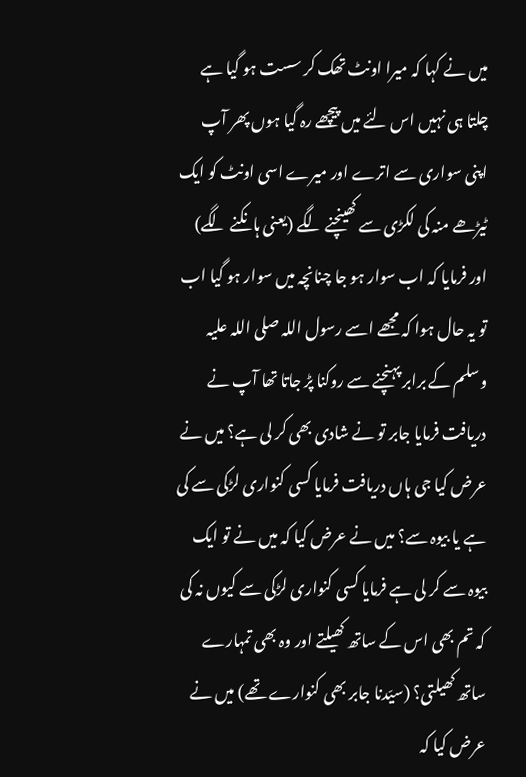میں نے کہا کہ میرا اونٹ تھک کر سست ہو گیا ہے چلتا ہی نہیں اس لئے میں پیچھے رہ گیا ہوں پھر آپ اپنی سواری سے اترے اور میرے اسی اونٹ کو ایک ٹیڑھے منہ کی لکڑی سے کھینچنے لگے (یعنی ہانکنے لگے) اور فرمایا کہ اب سوار ہو جا چنانچہ میں سوار ہو گیا اب تو یہ حال ہوا کہ مجھے اسے رسول اللہ صلی اللہ علیہ وسلم کے برابر پہنچنے سے روکنا پڑ جاتا تھا آپ نے دریافت فرمایا جابر تو نے شادی بھی کر لی ہے؟ میں نے عرض کیا جی ہاں دریافت فرمایا کسی کنواری لڑکی سے کی ہے یا بیوہ سے؟ میں نے عرض کیا کہ میں نے تو ایک بیوہ سے کر لی ہے فرمایا کسی کنواری لڑکی سے کیوں نہ کی کہ تم بھی اس کے ساتھ کھیلتے اور وہ بھی تمہارے ساتھ کھیلتی؟ (سیّدنا جابر بھی کنوارے تھے) میں نے عرض کیا کہ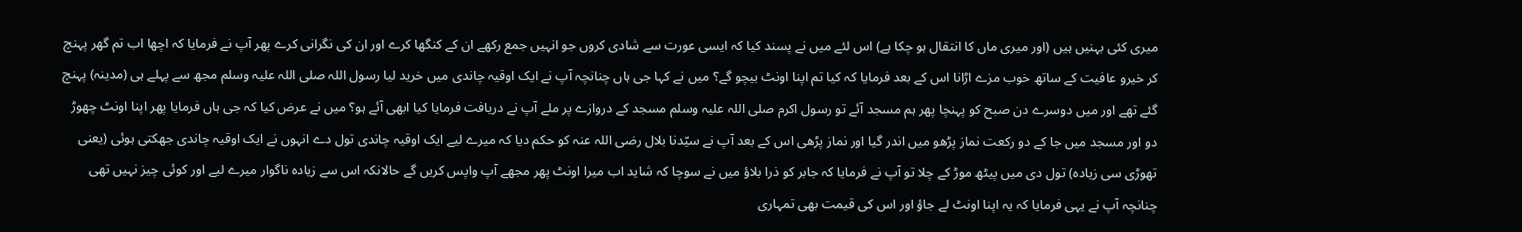میری کئی بہنیں ہیں (اور میری ماں کا انتقال ہو چکا ہے) اس لئے میں نے پسند کیا کہ ایسی عورت سے شادی کروں جو انہیں جمع رکھے ان کے کنگھا کرے اور ان کی نگرانی کرے پھر آپ نے فرمایا کہ اچھا اب تم گھر پہنچ کر خیرو عافیت کے ساتھ خوب مزے اڑانا اس کے بعد فرمایا کہ کیا تم اپنا اونٹ بیچو گے؟ میں نے کہا جی ہاں چنانچہ آپ نے ایک اوقیہ چاندی میں خرید لیا رسول اللہ صلی اللہ علیہ وسلم مجھ سے پہلے ہی (مدینہ) پہنچ گئے تھے اور میں دوسرے دن صبح کو پہنچا پھر ہم مسجد آئے تو رسول اکرم صلی اللہ علیہ وسلم مسجد کے دروازے پر ملے آپ نے دریافت فرمایا کیا ابھی آئے ہو؟ میں نے عرض کیا کہ جی ہاں فرمایا پھر اپنا اونٹ چھوڑ دو اور مسجد میں جا کے دو رکعت نماز پڑھو میں اندر گیا اور نماز پڑھی اس کے بعد آپ نے سیّدنا بلال رضی اللہ عنہ کو حکم دیا کہ میرے لیے ایک اوقیہ چاندی تول دے انہوں نے ایک اوقیہ چاندی جھکتی ہوئی (یعنی تھوڑی سی زیادہ) تول دی میں پیٹھ موڑ کے چلا تو آپ نے فرمایا کہ جابر کو ذرا بلاؤ میں نے سوچا کہ شاید اب میرا اونٹ پھر مجھے آپ واپس کریں گے حالانکہ اس سے زیادہ ناگوار میرے لیے اور کوئی چیز نہیں تھی چنانچہ آپ نے یہی فرمایا کہ یہ اپنا اونٹ لے جاؤ اور اس کی قیمت بھی تمہاری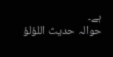ہے۔
حوالہ حدیث اللؤلؤ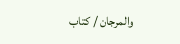والمرجان / كتاب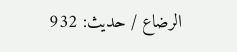الرضاع / حدیث: 932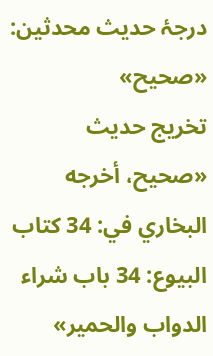درجۂ حدیث محدثین: «صحیح»
تخریج حدیث «صحیح، أخرجه البخاري في: 34 كتاب البيوع: 34 باب شراء الدواب والحمير»